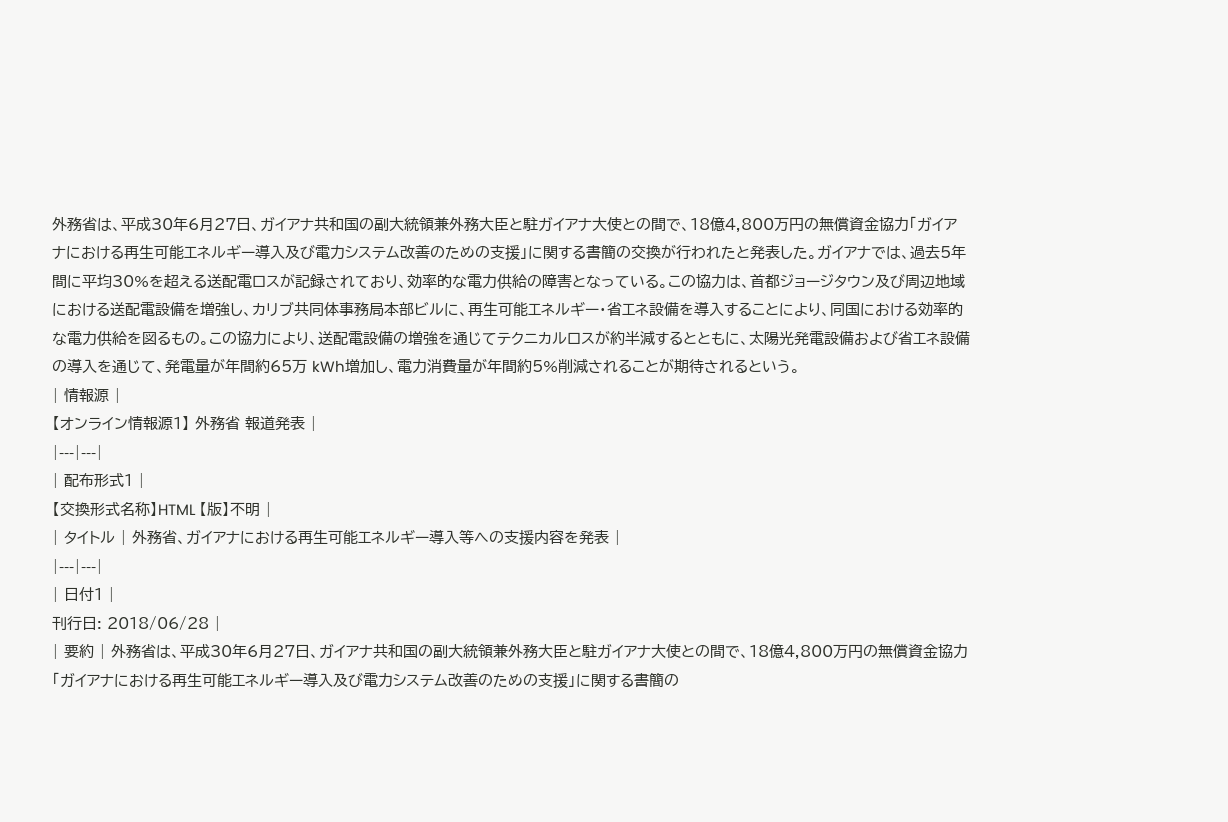外務省は、平成30年6月27日、ガイアナ共和国の副大統領兼外務大臣と駐ガイアナ大使との間で、18億4,800万円の無償資金協力「ガイアナにおける再生可能エネルギー導入及び電力システム改善のための支援」に関する書簡の交換が行われたと発表した。ガイアナでは、過去5年間に平均30%を超える送配電ロスが記録されており、効率的な電力供給の障害となっている。この協力は、首都ジョージタウン及び周辺地域における送配電設備を増強し、カリブ共同体事務局本部ビルに、再生可能エネルギー・省エネ設備を導入することにより、同国における効率的な電力供給を図るもの。この協力により、送配電設備の増強を通じてテクニカルロスが約半減するとともに、太陽光発電設備および省エネ設備の導入を通じて、発電量が年間約65万 kWh増加し、電力消費量が年間約5%削減されることが期待されるという。
| 情報源 |
【オンライン情報源1】 外務省 報道発表 |
|---|---|
| 配布形式1 |
【交換形式名称】HTML 【版】不明 |
| タイトル | 外務省、ガイアナにおける再生可能エネルギー導入等への支援内容を発表 |
|---|---|
| 日付1 |
刊行日: 2018/06/28 |
| 要約 | 外務省は、平成30年6月27日、ガイアナ共和国の副大統領兼外務大臣と駐ガイアナ大使との間で、18億4,800万円の無償資金協力「ガイアナにおける再生可能エネルギー導入及び電力システム改善のための支援」に関する書簡の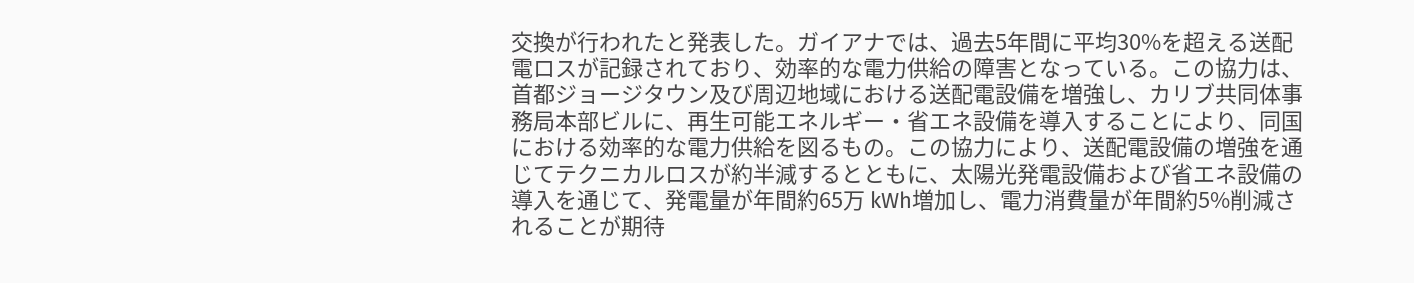交換が行われたと発表した。ガイアナでは、過去5年間に平均30%を超える送配電ロスが記録されており、効率的な電力供給の障害となっている。この協力は、首都ジョージタウン及び周辺地域における送配電設備を増強し、カリブ共同体事務局本部ビルに、再生可能エネルギー・省エネ設備を導入することにより、同国における効率的な電力供給を図るもの。この協力により、送配電設備の増強を通じてテクニカルロスが約半減するとともに、太陽光発電設備および省エネ設備の導入を通じて、発電量が年間約65万 kWh増加し、電力消費量が年間約5%削減されることが期待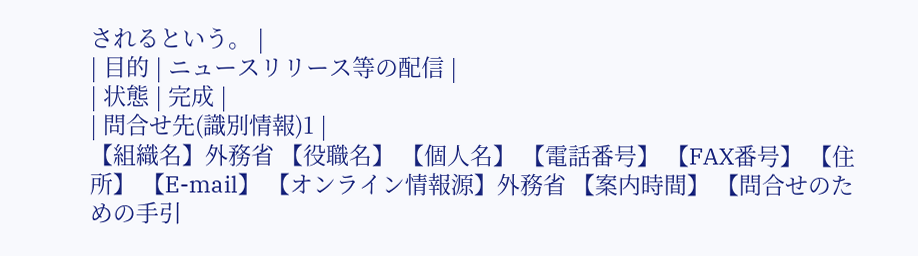されるという。 |
| 目的 | ニュースリリース等の配信 |
| 状態 | 完成 |
| 問合せ先(識別情報)1 |
【組織名】外務省 【役職名】 【個人名】 【電話番号】 【FAX番号】 【住所】 【E-mail】 【オンライン情報源】外務省 【案内時間】 【問合せのための手引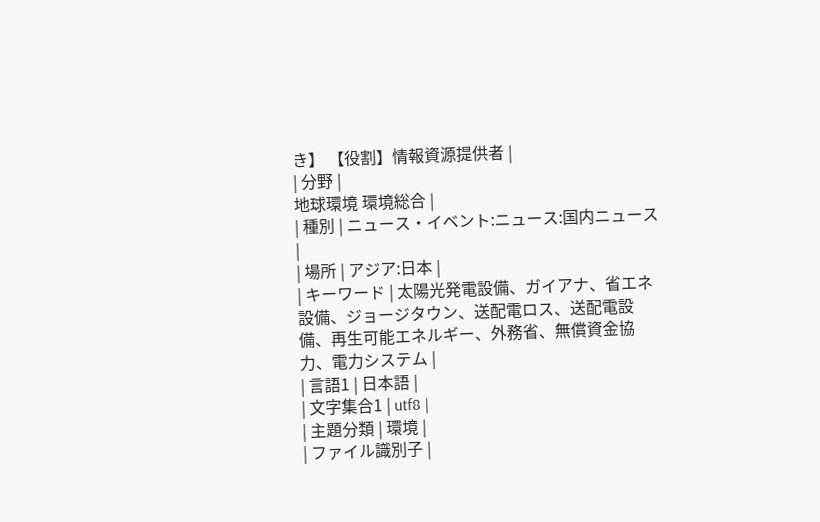き】 【役割】情報資源提供者 |
| 分野 |
地球環境 環境総合 |
| 種別 | ニュース・イベント:ニュース:国内ニュース |
| 場所 | アジア:日本 |
| キーワード | 太陽光発電設備、ガイアナ、省エネ設備、ジョージタウン、送配電ロス、送配電設備、再生可能エネルギー、外務省、無償資金協力、電力システム |
| 言語1 | 日本語 |
| 文字集合1 | utf8 |
| 主題分類 | 環境 |
| ファイル識別子 |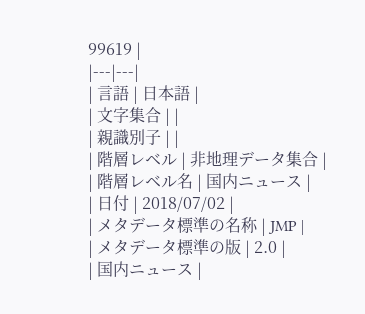99619 |
|---|---|
| 言語 | 日本語 |
| 文字集合 | |
| 親識別子 | |
| 階層レベル | 非地理データ集合 |
| 階層レベル名 | 国内ニュース |
| 日付 | 2018/07/02 |
| メタデータ標準の名称 | JMP |
| メタデータ標準の版 | 2.0 |
| 国内ニュース |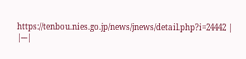https://tenbou.nies.go.jp/news/jnews/detail.php?i=24442 |
|---|